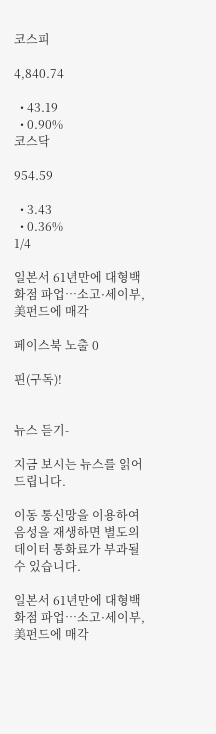코스피

4,840.74

  • 43.19
  • 0.90%
코스닥

954.59

  • 3.43
  • 0.36%
1/4

일본서 61년만에 대형백화점 파업…소고·세이부, 美펀드에 매각

페이스북 노출 0

핀(구독)!


뉴스 듣기-

지금 보시는 뉴스를 읽어드립니다.

이동 통신망을 이용하여 음성을 재생하면 별도의 데이터 통화료가 부과될 수 있습니다.

일본서 61년만에 대형백화점 파업…소고·세이부, 美펀드에 매각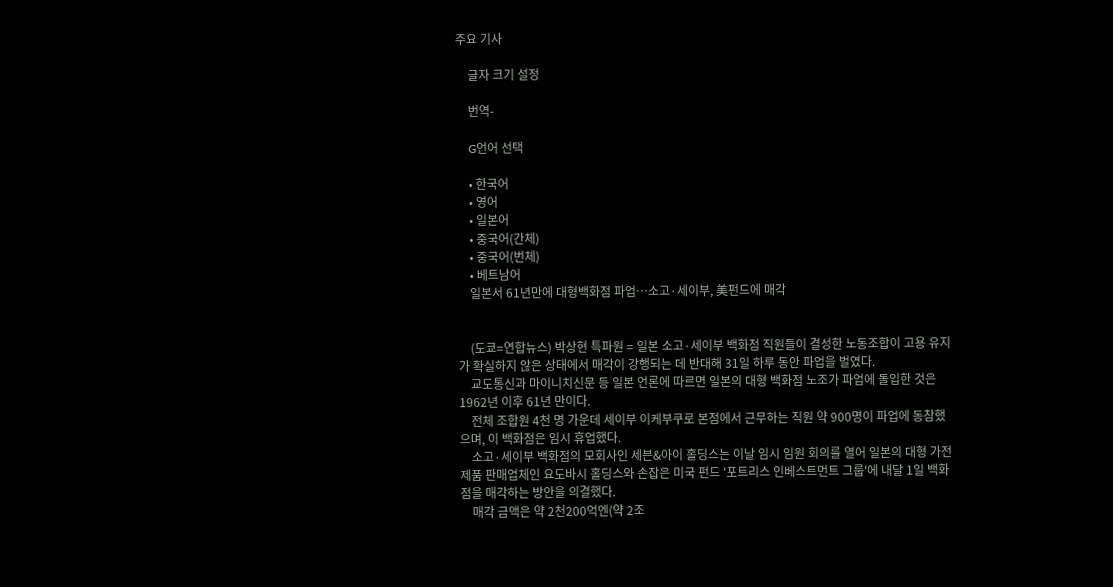주요 기사

    글자 크기 설정

    번역-

    G언어 선택

    • 한국어
    • 영어
    • 일본어
    • 중국어(간체)
    • 중국어(번체)
    • 베트남어
    일본서 61년만에 대형백화점 파업…소고·세이부, 美펀드에 매각


    (도쿄=연합뉴스) 박상현 특파원 = 일본 소고·세이부 백화점 직원들이 결성한 노동조합이 고용 유지가 확실하지 않은 상태에서 매각이 강행되는 데 반대해 31일 하루 동안 파업을 벌였다.
    교도통신과 마이니치신문 등 일본 언론에 따르면 일본의 대형 백화점 노조가 파업에 돌입한 것은 1962년 이후 61년 만이다.
    전체 조합원 4천 명 가운데 세이부 이케부쿠로 본점에서 근무하는 직원 약 900명이 파업에 동참했으며, 이 백화점은 임시 휴업했다.
    소고·세이부 백화점의 모회사인 세븐&아이 홀딩스는 이날 임시 임원 회의를 열어 일본의 대형 가전제품 판매업체인 요도바시 홀딩스와 손잡은 미국 펀드 '포트리스 인베스트먼트 그룹'에 내달 1일 백화점을 매각하는 방안을 의결했다.
    매각 금액은 약 2천200억엔(약 2조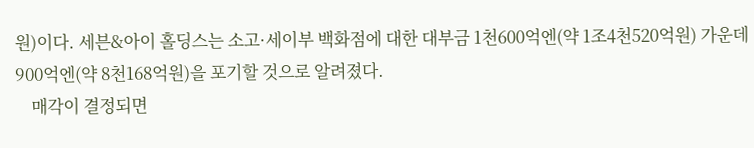원)이다. 세븐&아이 홀딩스는 소고·세이부 백화점에 대한 대부금 1천600억엔(약 1조4천520억원) 가운데 900억엔(약 8천168억원)을 포기할 것으로 알려졌다.
    매각이 결정되면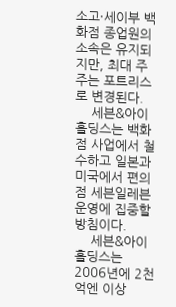소고·세이부 백화점 종업원의 소속은 유지되지만, 최대 주주는 포트리스로 변경된다.
    세븐&아이 홀딩스는 백화점 사업에서 철수하고 일본과 미국에서 편의점 세븐일레븐 운영에 집중할 방침이다.
    세븐&아이 홀딩스는 2006년에 2천억엔 이상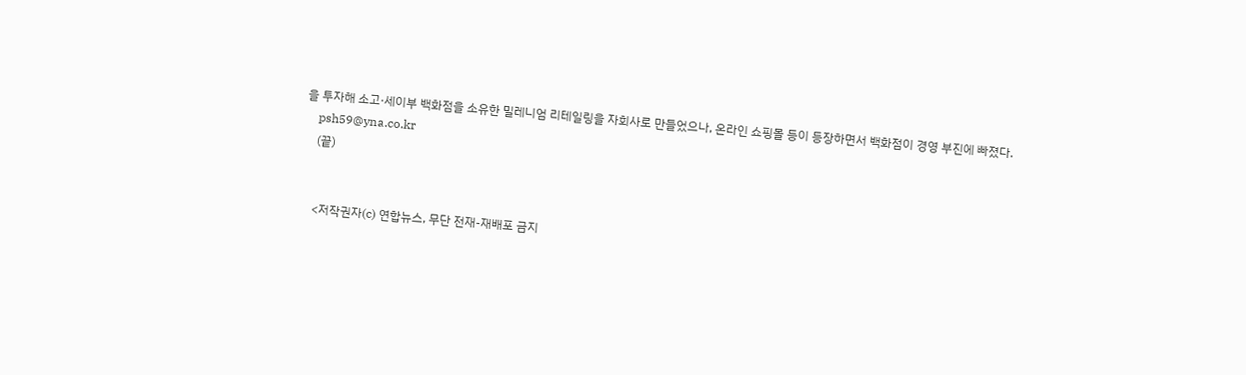을 투자해 소고·세이부 백화점을 소유한 밀레니엄 리테일링을 자회사로 만들었으나, 온라인 쇼핑몰 등이 등장하면서 백화점이 경영 부진에 빠졌다.
    psh59@yna.co.kr
    (끝)


    <저작권자(c) 연합뉴스, 무단 전재-재배포 금지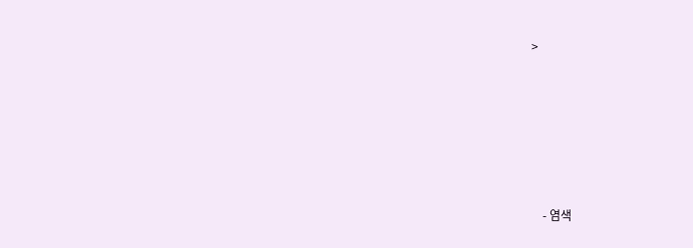>








    - 염색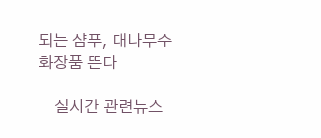되는 샴푸, 대나무수 화장품 뜬다

    실시간 관련뉴스